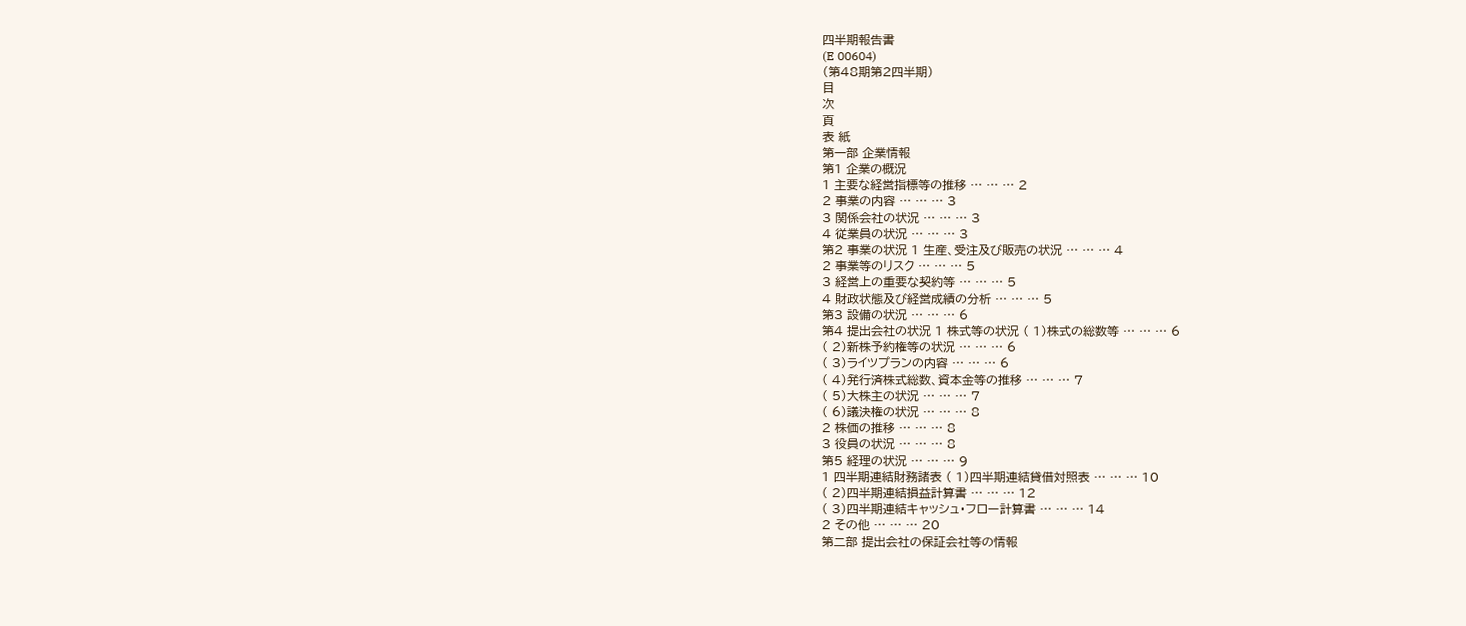四半期報告書
(E 00604)
(第48期第2四半期)
目
次
頁
表 紙
第一部 企業情報
第1 企業の概況
1 主要な経営指標等の推移 … … … 2
2 事業の内容 … … … 3
3 関係会社の状況 … … … 3
4 従業員の状況 … … … 3
第2 事業の状況 1 生産、受注及び販売の状況 … … … 4
2 事業等のリスク … … … 5
3 経営上の重要な契約等 … … … 5
4 財政状態及び経営成績の分析 … … … 5
第3 設備の状況 … … … 6
第4 提出会社の状況 1 株式等の状況 ( 1)株式の総数等 … … … 6
( 2)新株予約権等の状況 … … … 6
( 3)ライツプランの内容 … … … 6
( 4)発行済株式総数、資本金等の推移 … … … 7
( 5)大株主の状況 … … … 7
( 6)議決権の状況 … … … 8
2 株価の推移 … … … 8
3 役員の状況 … … … 8
第5 経理の状況 … … … 9
1 四半期連結財務諸表 ( 1)四半期連結貸借対照表 … … … 10
( 2)四半期連結損益計算書 … … … 12
( 3)四半期連結キャッシュ・フロー計算書 … … … 14
2 その他 … … … 20
第二部 提出会社の保証会社等の情報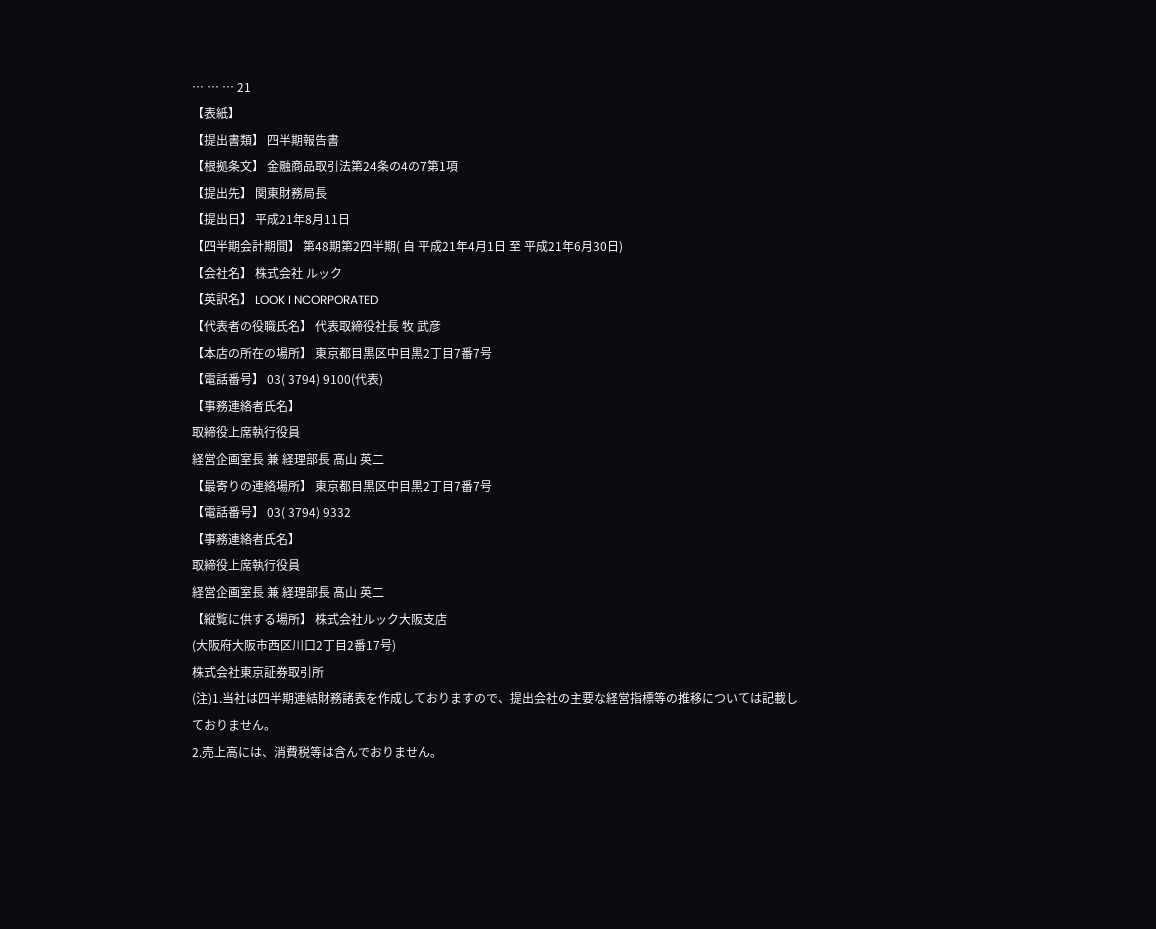… … … 21
【表紙】
【提出書類】 四半期報告書
【根拠条文】 金融商品取引法第24条の4の7第1項
【提出先】 関東財務局長
【提出日】 平成21年8月11日
【四半期会計期間】 第48期第2四半期( 自 平成21年4月1日 至 平成21年6月30日)
【会社名】 株式会社 ルック
【英訳名】 LOOK I NCORPORATED
【代表者の役職氏名】 代表取締役社長 牧 武彦
【本店の所在の場所】 東京都目黒区中目黒2丁目7番7号
【電話番号】 03( 3794) 9100(代表)
【事務連絡者氏名】
取締役上席執行役員
経営企画室長 兼 経理部長 髙山 英二
【最寄りの連絡場所】 東京都目黒区中目黒2丁目7番7号
【電話番号】 03( 3794) 9332
【事務連絡者氏名】
取締役上席執行役員
経営企画室長 兼 経理部長 髙山 英二
【縦覧に供する場所】 株式会社ルック大阪支店
(大阪府大阪市西区川口2丁目2番17号)
株式会社東京証券取引所
(注)1.当社は四半期連結財務諸表を作成しておりますので、提出会社の主要な経営指標等の推移については記載し
ておりません。
2.売上高には、消費税等は含んでおりません。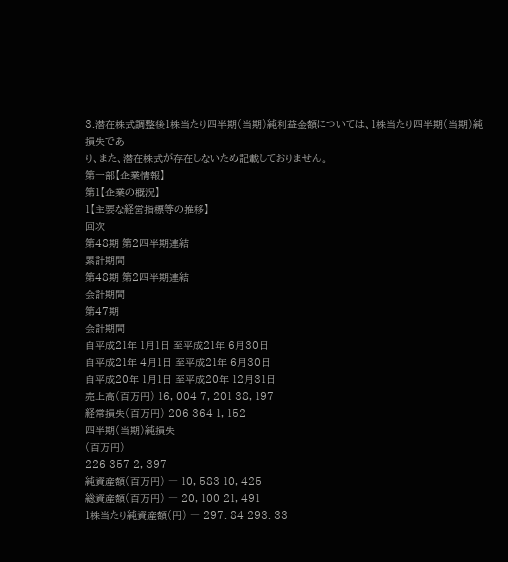3.潜在株式調整後1株当たり四半期(当期)純利益金額については、1株当たり四半期(当期)純損失であ
り、また、潜在株式が存在しないため記載しておりません。
第一部【企業情報】
第1【企業の概況】
1【主要な経営指標等の推移】
回次
第48期 第2四半期連結
累計期間
第48期 第2四半期連結
会計期間
第47期
会計期間
自平成21年 1月1日 至平成21年 6月30日
自平成21年 4月1日 至平成21年 6月30日
自平成20年 1月1日 至平成20年 12月31日
売上高(百万円) 16, 004 7, 201 38, 197
経常損失(百万円) 206 364 1, 152
四半期(当期)純損失
(百万円)
226 357 2, 397
純資産額(百万円) ― 10, 583 10, 425
総資産額(百万円) ― 20, 100 21, 491
1株当たり純資産額(円) ― 297. 84 293. 33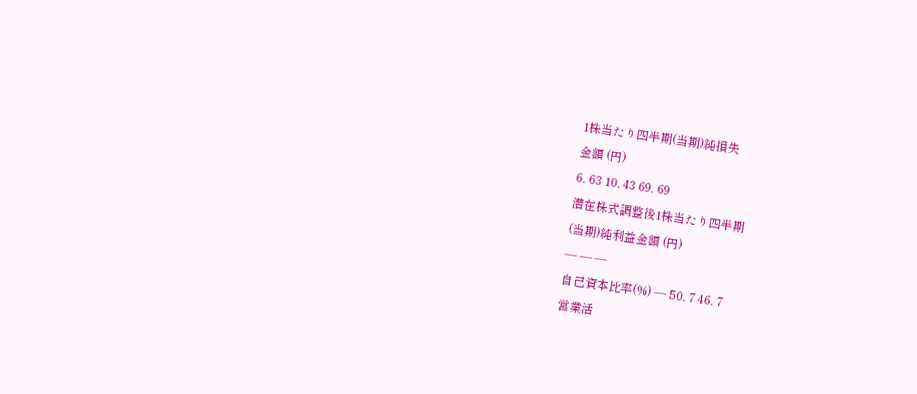1株当たり四半期(当期)純損失
金額 (円)
6. 63 10. 43 69. 69
潜在株式調整後1株当たり四半期
(当期)純利益金額 (円)
― ― ―
自己資本比率(%) ― 50. 7 46. 7
営業活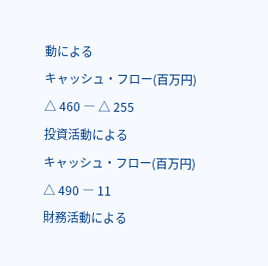動による
キャッシュ・フロー(百万円)
△ 460 ― △ 255
投資活動による
キャッシュ・フロー(百万円)
△ 490 ― 11
財務活動による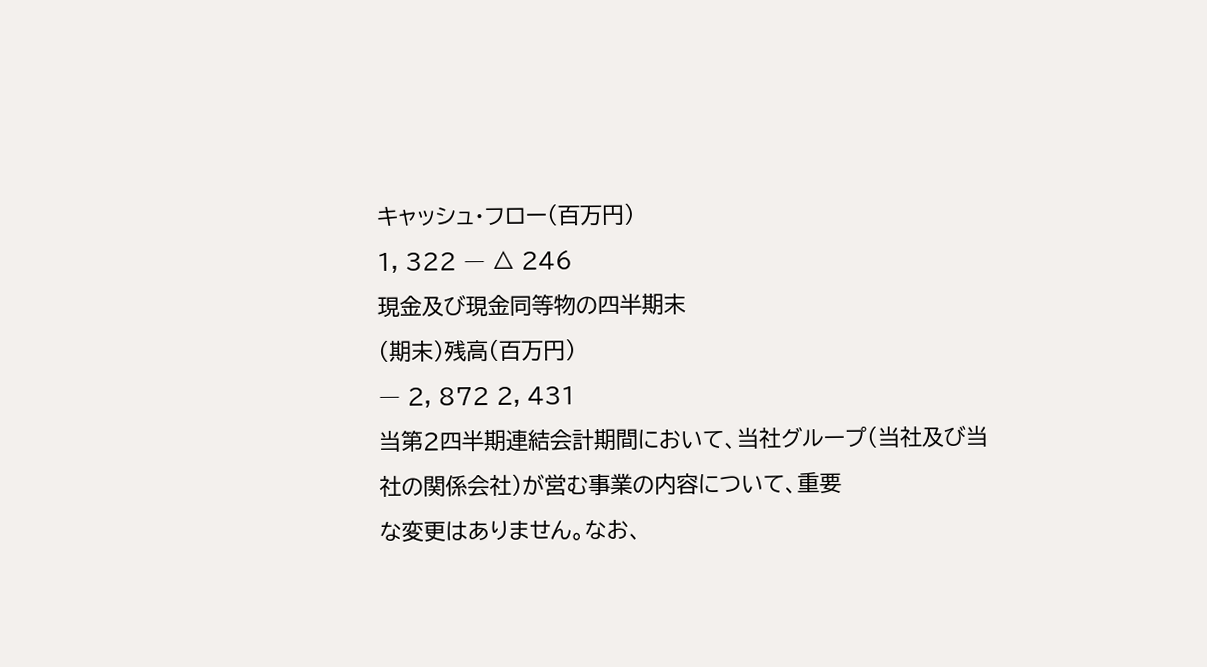キャッシュ・フロー(百万円)
1, 322 ― △ 246
現金及び現金同等物の四半期末
(期末)残高(百万円)
― 2, 872 2, 431
当第2四半期連結会計期間において、当社グループ(当社及び当社の関係会社)が営む事業の内容について、重要
な変更はありません。なお、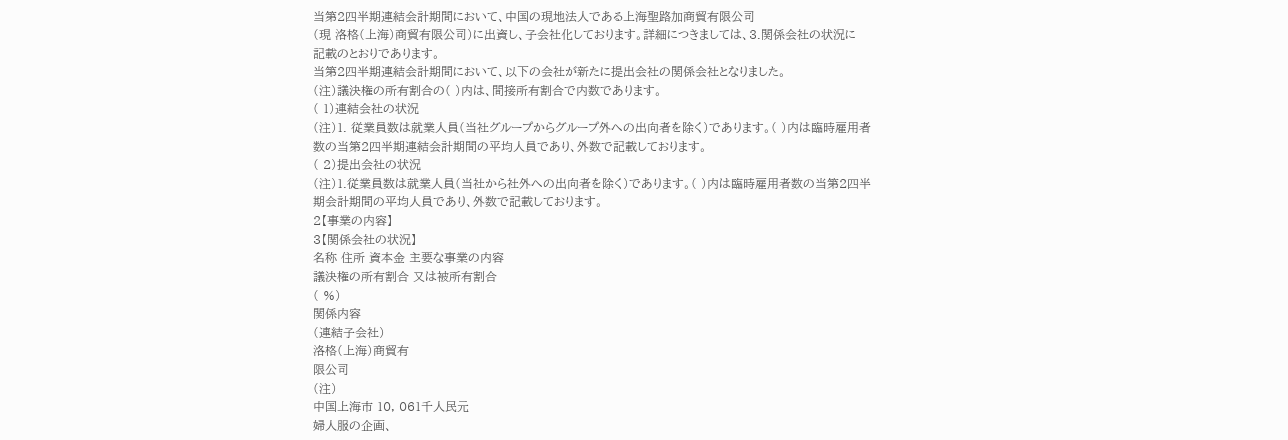当第2四半期連結会計期間において、中国の現地法人である上海聖路加商貿有限公司
(現 洛格(上海)商貿有限公司)に出資し、子会社化しております。詳細につきましては、3.関係会社の状況に
記載のとおりであります。
当第2四半期連結会計期間において、以下の会社が新たに提出会社の関係会社となりました。
(注)議決権の所有割合の( )内は、間接所有割合で内数であります。
( 1)連結会社の状況
(注)1. 従業員数は就業人員(当社グループからグループ外への出向者を除く)であります。( )内は臨時雇用者
数の当第2四半期連結会計期間の平均人員であり、外数で記載しております。
( 2)提出会社の状況
(注)1.従業員数は就業人員(当社から社外への出向者を除く)であります。( )内は臨時雇用者数の当第2四半
期会計期間の平均人員であり、外数で記載しております。
2【事業の内容】
3【関係会社の状況】
名称 住所 資本金 主要な事業の内容
議決権の所有割合 又は被所有割合
( %)
関係内容
(連結子会社)
洛格(上海)商貿有
限公司
(注)
中国上海市 10, 061千人民元
婦人服の企画、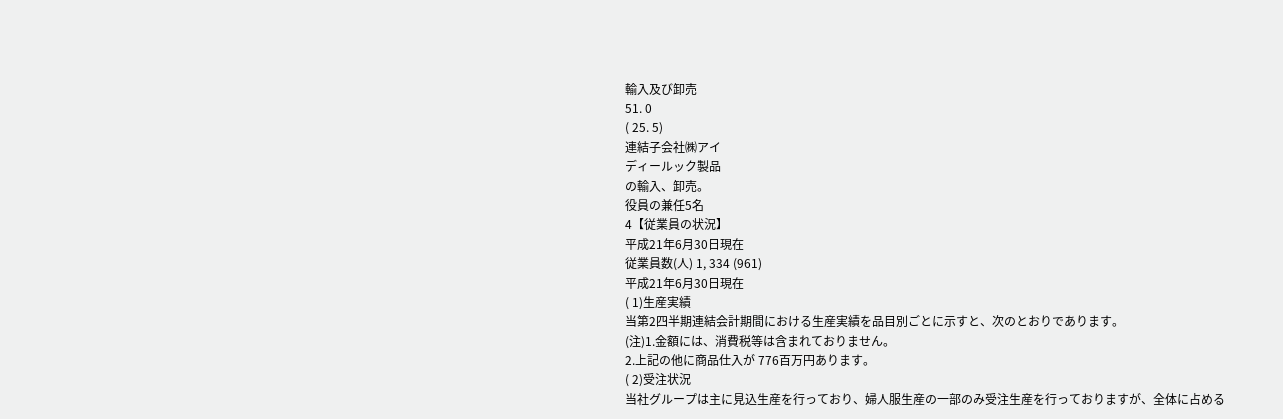輸入及び卸売
51. 0
( 25. 5)
連結子会社㈱アイ
ディールック製品
の輸入、卸売。
役員の兼任5名
4【従業員の状況】
平成21年6月30日現在
従業員数(人) 1, 334 (961)
平成21年6月30日現在
( 1)生産実績
当第2四半期連結会計期間における生産実績を品目別ごとに示すと、次のとおりであります。
(注)1.金額には、消費税等は含まれておりません。
2.上記の他に商品仕入が 776百万円あります。
( 2)受注状況
当社グループは主に見込生産を行っており、婦人服生産の一部のみ受注生産を行っておりますが、全体に占める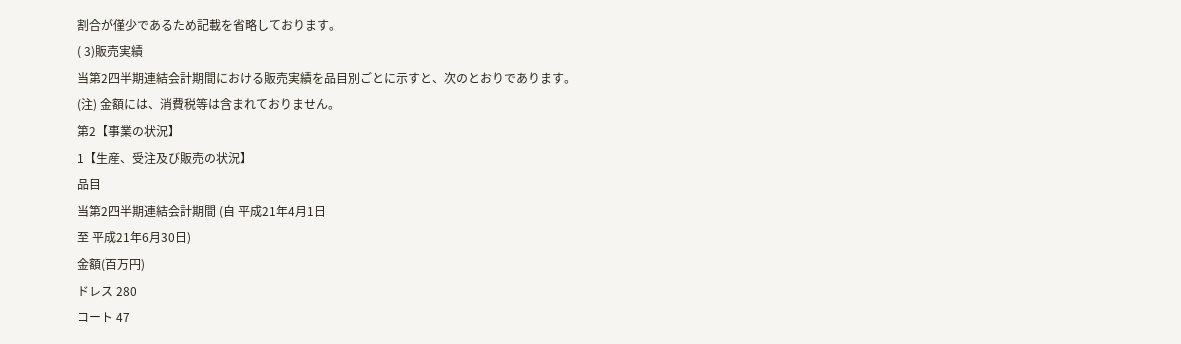割合が僅少であるため記載を省略しております。
( 3)販売実績
当第2四半期連結会計期間における販売実績を品目別ごとに示すと、次のとおりであります。
(注) 金額には、消費税等は含まれておりません。
第2【事業の状況】
1【生産、受注及び販売の状況】
品目
当第2四半期連結会計期間 (自 平成21年4月1日
至 平成21年6月30日)
金額(百万円)
ドレス 280
コート 47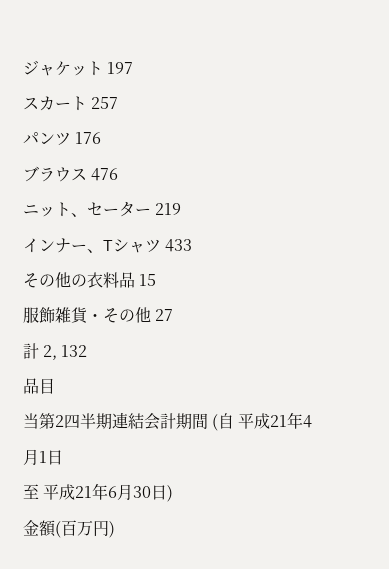ジャケット 197
スカート 257
パンツ 176
ブラウス 476
ニット、セーター 219
インナー、Tシャツ 433
その他の衣料品 15
服飾雑貨・その他 27
計 2, 132
品目
当第2四半期連結会計期間 (自 平成21年4月1日
至 平成21年6月30日)
金額(百万円)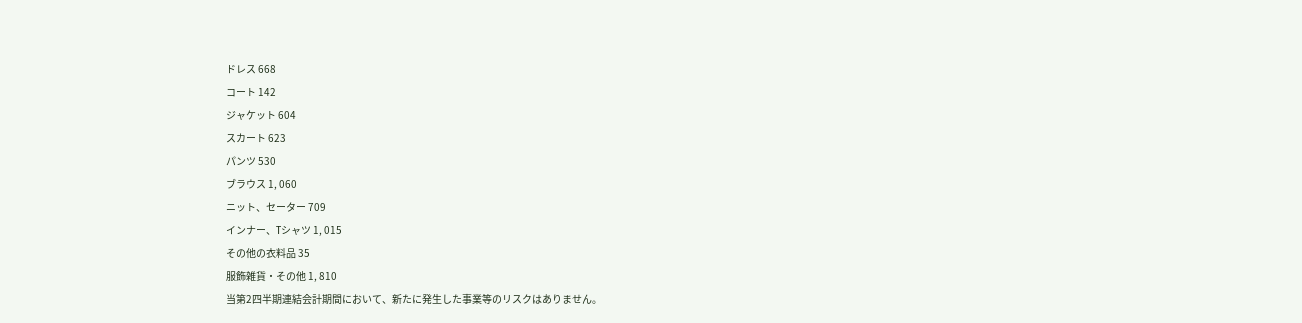ドレス 668
コート 142
ジャケット 604
スカート 623
パンツ 530
ブラウス 1, 060
ニット、セーター 709
インナー、Tシャツ 1, 015
その他の衣料品 35
服飾雑貨・その他 1, 810
当第2四半期連結会計期間において、新たに発生した事業等のリスクはありません。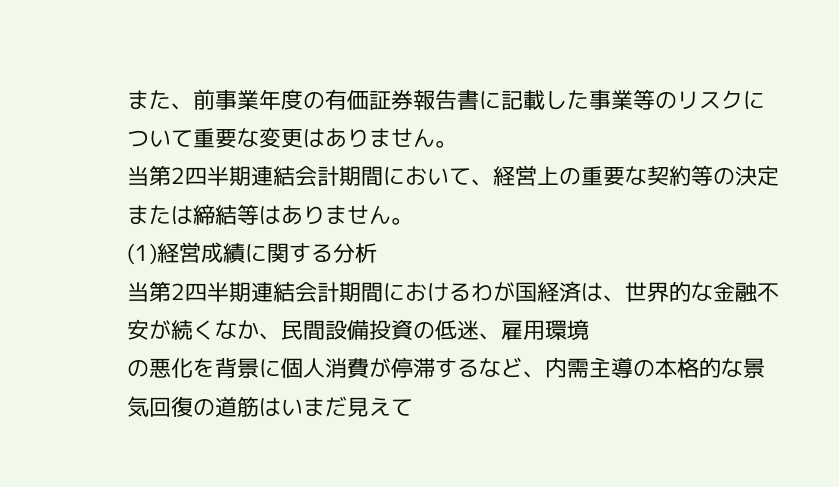また、前事業年度の有価証券報告書に記載した事業等のリスクについて重要な変更はありません。
当第2四半期連結会計期間において、経営上の重要な契約等の決定または締結等はありません。
(1)経営成績に関する分析
当第2四半期連結会計期間におけるわが国経済は、世界的な金融不安が続くなか、民間設備投資の低迷、雇用環境
の悪化を背景に個人消費が停滞するなど、内需主導の本格的な景気回復の道筋はいまだ見えて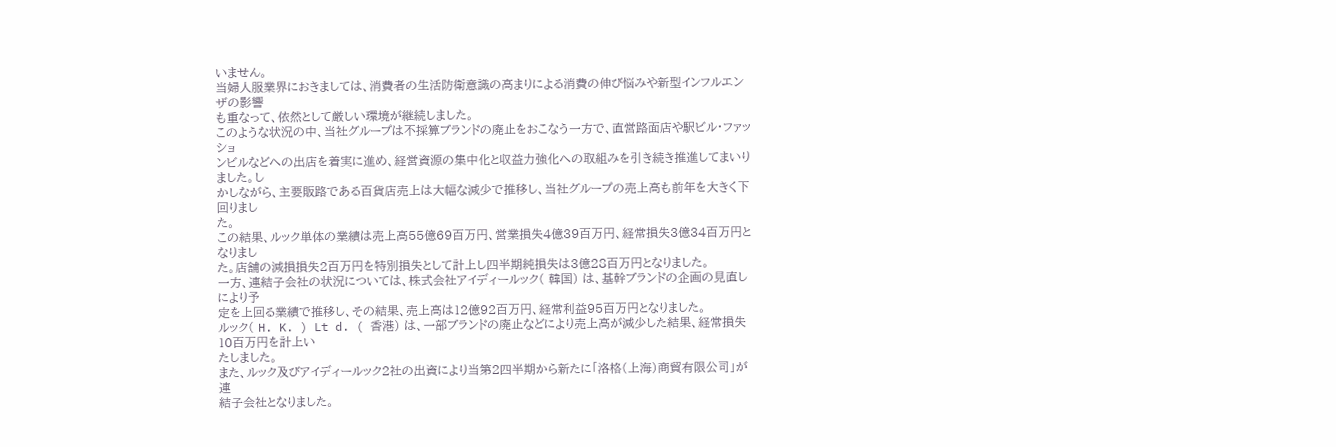いません。
当婦人服業界におきましては、消費者の生活防衛意識の高まりによる消費の伸び悩みや新型インフルエンザの影響
も重なって、依然として厳しい環境が継続しました。
このような状況の中、当社グループは不採算ブランドの廃止をおこなう一方で、直営路面店や駅ビル・ファッショ
ンビルなどへの出店を着実に進め、経営資源の集中化と収益力強化への取組みを引き続き推進してまいりました。し
かしながら、主要販路である百貨店売上は大幅な減少で推移し、当社グループの売上高も前年を大きく下回りまし
た。
この結果、ルック単体の業績は売上高55億69百万円、営業損失4億39百万円、経常損失3億34百万円となりまし
た。店舗の減損損失2百万円を特別損失として計上し四半期純損失は3億28百万円となりました。
一方、連結子会社の状況については、株式会社アイディールック( 韓国) は、基幹ブランドの企画の見直しにより予
定を上回る業績で推移し、その結果、売上高は12億92百万円、経常利益95百万円となりました。
ルック( H. K. ) Lt d. ( 香港) は、一部ブランドの廃止などにより売上高が減少した結果、経常損失10百万円を計上い
たしました。
また、ルック及びアイディールック2社の出資により当第2四半期から新たに「洛格(上海)商貿有限公司」が連
結子会社となりました。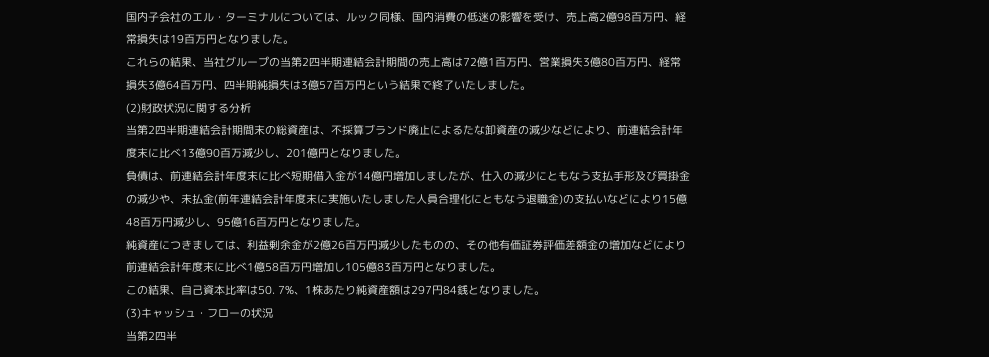国内子会社のエル・ターミナルについては、ルック同様、国内消費の低迷の影響を受け、売上高2億98百万円、経
常損失は19百万円となりました。
これらの結果、当社グループの当第2四半期連結会計期間の売上高は72億1百万円、営業損失3億80百万円、経常
損失3億64百万円、四半期純損失は3億57百万円という結果で終了いたしました。
(2)財政状況に関する分析
当第2四半期連結会計期間末の総資産は、不採算ブランド廃止によるたな卸資産の減少などにより、前連結会計年
度末に比べ13億90百万減少し、201億円となりました。
負債は、前連結会計年度末に比べ短期借入金が14億円増加しましたが、仕入の減少にともなう支払手形及び買掛金
の減少や、未払金(前年連結会計年度末に実施いたしました人員合理化にともなう退職金)の支払いなどにより15億
48百万円減少し、95億16百万円となりました。
純資産につきましては、利益剰余金が2億26百万円減少したものの、その他有価証券評価差額金の増加などにより
前連結会計年度末に比べ1億58百万円増加し105億83百万円となりました。
この結果、自己資本比率は50. 7%、1株あたり純資産額は297円84銭となりました。
(3)キャッシュ・フローの状況
当第2四半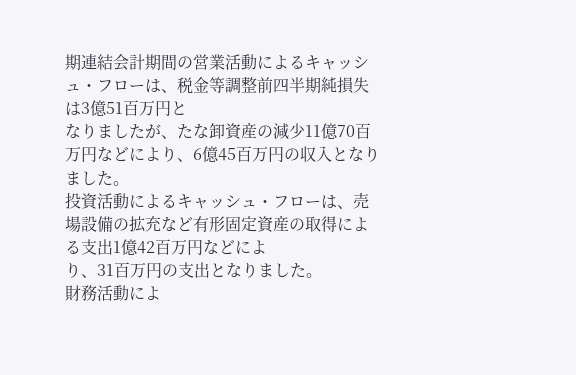期連結会計期間の営業活動によるキャッシュ・フローは、税金等調整前四半期純損失は3億51百万円と
なりましたが、たな卸資産の減少11億70百万円などにより、6億45百万円の収入となりました。
投資活動によるキャッシュ・フローは、売場設備の拡充など有形固定資産の取得による支出1億42百万円などによ
り、31百万円の支出となりました。
財務活動によ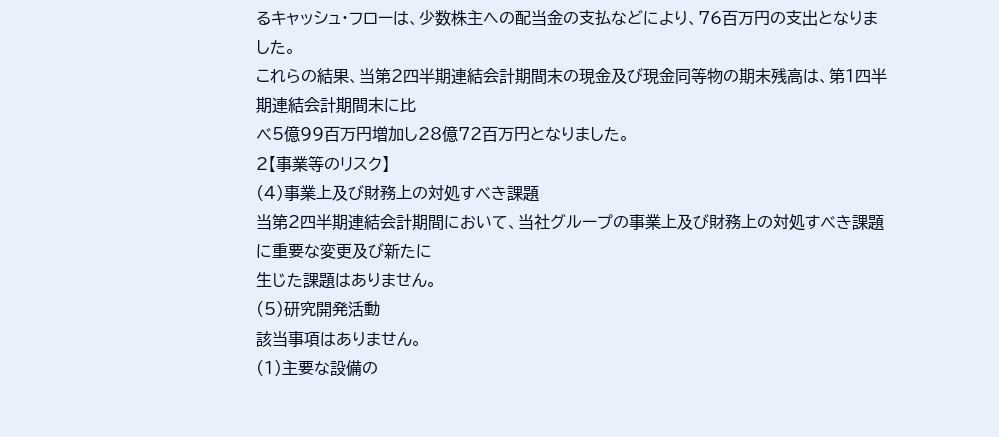るキャッシュ・フローは、少数株主への配当金の支払などにより、76百万円の支出となりました。
これらの結果、当第2四半期連結会計期間末の現金及び現金同等物の期末残高は、第1四半期連結会計期間末に比
べ5億99百万円増加し28億72百万円となりました。
2【事業等のリスク】
(4)事業上及び財務上の対処すべき課題
当第2四半期連結会計期間において、当社グループの事業上及び財務上の対処すべき課題に重要な変更及び新たに
生じた課題はありません。
(5)研究開発活動
該当事項はありません。
(1)主要な設備の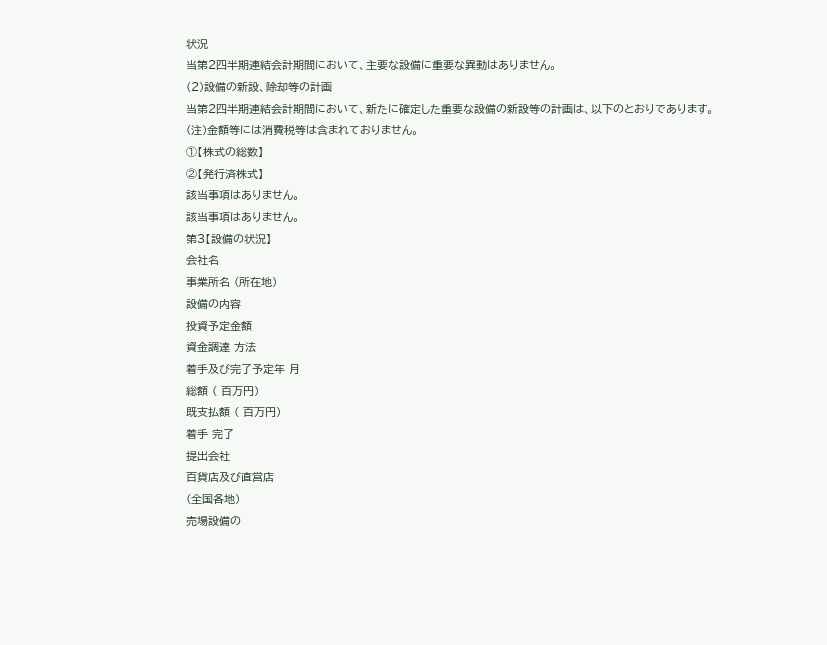状況
当第2四半期連結会計期間において、主要な設備に重要な異動はありません。
(2)設備の新設、除却等の計画
当第2四半期連結会計期間において、新たに確定した重要な設備の新設等の計画は、以下のとおりであります。
(注)金額等には消費税等は含まれておりません。
①【株式の総数】
②【発行済株式】
該当事項はありません。
該当事項はありません。
第3【設備の状況】
会社名
事業所名 (所在地)
設備の内容
投資予定金額
資金調達 方法
着手及び完了予定年 月
総額 ( 百万円)
既支払額 ( 百万円)
着手 完了
提出会社
百貨店及び直営店
(全国各地)
売場設備の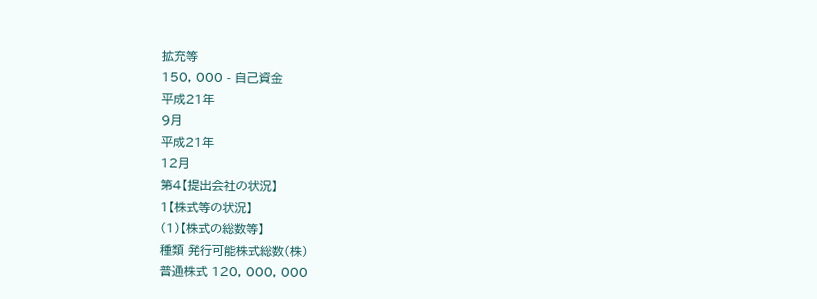拡充等
150, 000 - 自己資金
平成21年
9月
平成21年
12月
第4【提出会社の状況】
1【株式等の状況】
(1)【株式の総数等】
種類 発行可能株式総数(株)
普通株式 120, 000, 000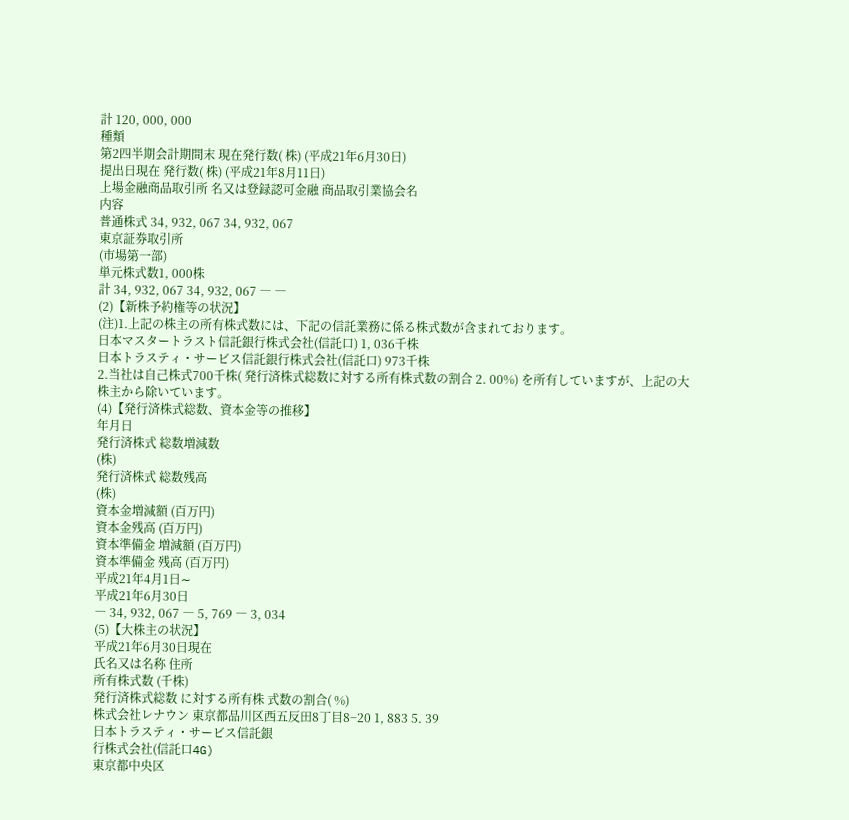計 120, 000, 000
種類
第2四半期会計期間末 現在発行数( 株) (平成21年6月30日)
提出日現在 発行数( 株) (平成21年8月11日)
上場金融商品取引所 名又は登録認可金融 商品取引業協会名
内容
普通株式 34, 932, 067 34, 932, 067
東京証券取引所
(市場第一部)
単元株式数1, 000株
計 34, 932, 067 34, 932, 067 ― ―
(2)【新株予約権等の状況】
(注)1.上記の株主の所有株式数には、下記の信託業務に係る株式数が含まれております。
日本マスタートラスト信託銀行株式会社(信託口) 1, 036千株
日本トラスティ・サービス信託銀行株式会社(信託口) 973千株
2.当社は自己株式700千株( 発行済株式総数に対する所有株式数の割合 2. 00%) を所有していますが、上記の大
株主から除いています。
(4)【発行済株式総数、資本金等の推移】
年月日
発行済株式 総数増減数
(株)
発行済株式 総数残高
(株)
資本金増減額 (百万円)
資本金残高 (百万円)
資本準備金 増減額 (百万円)
資本準備金 残高 (百万円)
平成21年4月1日∼
平成21年6月30日
― 34, 932, 067 ― 5, 769 ― 3, 034
(5)【大株主の状況】
平成21年6月30日現在
氏名又は名称 住所
所有株式数 (千株)
発行済株式総数 に対する所有株 式数の割合( %)
株式会社レナウン 東京都品川区西五反田8丁目8−20 1, 883 5. 39
日本トラスティ・サービス信託銀
行株式会社(信託口4G)
東京都中央区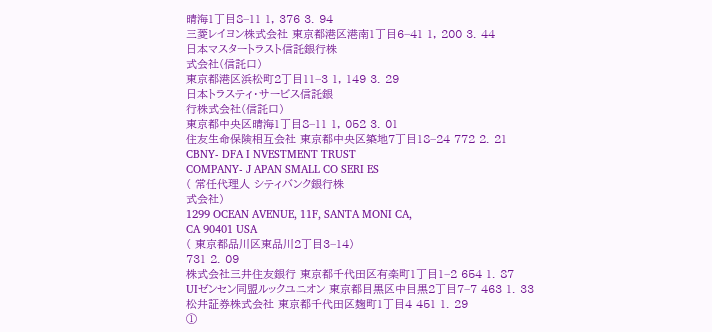晴海1丁目8−11 1, 376 3. 94
三菱レイヨン株式会社 東京都港区港南1丁目6−41 1, 200 3. 44
日本マスタートラスト信託銀行株
式会社(信託口)
東京都港区浜松町2丁目11−3 1, 149 3. 29
日本トラスティ・サービス信託銀
行株式会社(信託口)
東京都中央区晴海1丁目8−11 1, 052 3. 01
住友生命保険相互会社 東京都中央区築地7丁目18−24 772 2. 21
CBNY- DFA I NVESTMENT TRUST
COMPANY- J APAN SMALL CO SERI ES
( 常任代理人 シティバンク銀行株
式会社)
1299 OCEAN AVENUE, 11F, SANTA MONI CA,
CA 90401 USA
( 東京都品川区東品川2丁目3−14)
731 2. 09
株式会社三井住友銀行 東京都千代田区有楽町1丁目1−2 654 1. 87
UIゼンセン同盟ルックユニオン 東京都目黒区中目黒2丁目7−7 463 1. 33
松井証券株式会社 東京都千代田区麹町1丁目4 451 1. 29
①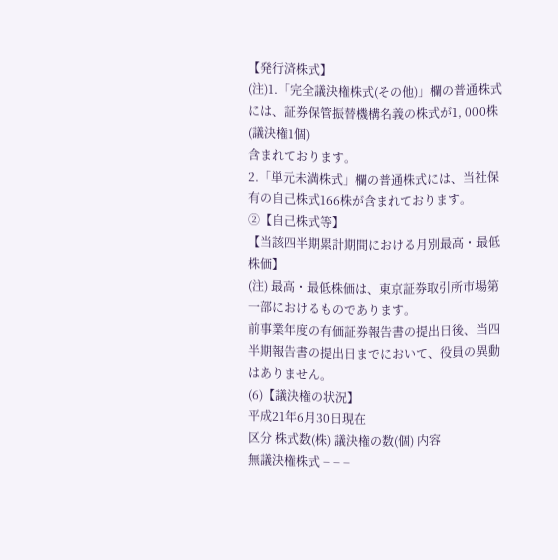【発行済株式】
(注)1.「完全議決権株式(その他)」欄の普通株式には、証券保管振替機構名義の株式が1, 000株(議決権1個)
含まれております。
2.「単元未満株式」欄の普通株式には、当社保有の自己株式166株が含まれております。
②【自己株式等】
【当該四半期累計期間における月別最高・最低株価】
(注) 最高・最低株価は、東京証券取引所市場第一部におけるものであります。
前事業年度の有価証券報告書の提出日後、当四半期報告書の提出日までにおいて、役員の異動はありません。
(6)【議決権の状況】
平成21年6月30日現在
区分 株式数(株) 議決権の数(個) 内容
無議決権株式 − − −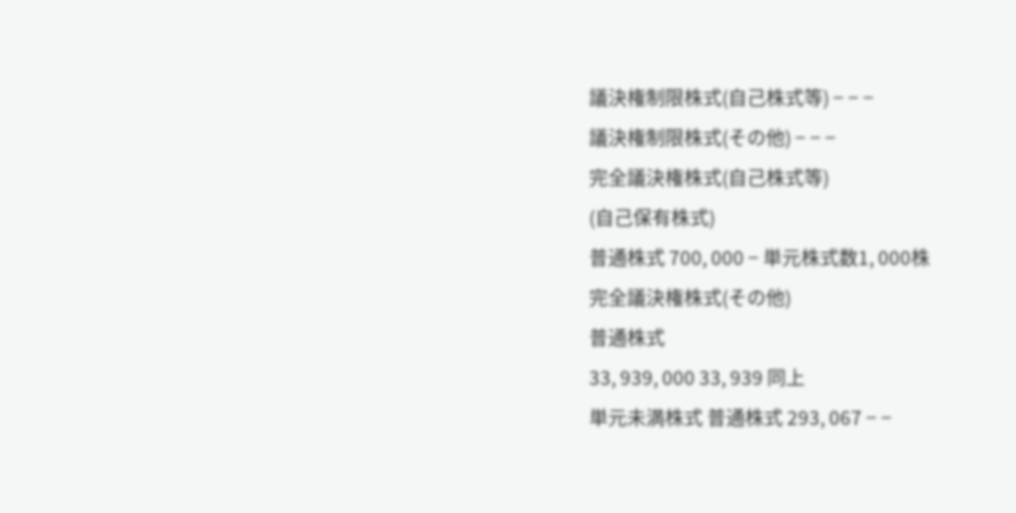議決権制限株式(自己株式等) − − −
議決権制限株式(その他) − − −
完全議決権株式(自己株式等)
(自己保有株式)
普通株式 700, 000 − 単元株式数1, 000株
完全議決権株式(その他)
普通株式
33, 939, 000 33, 939 同上
単元未満株式 普通株式 293, 067 − −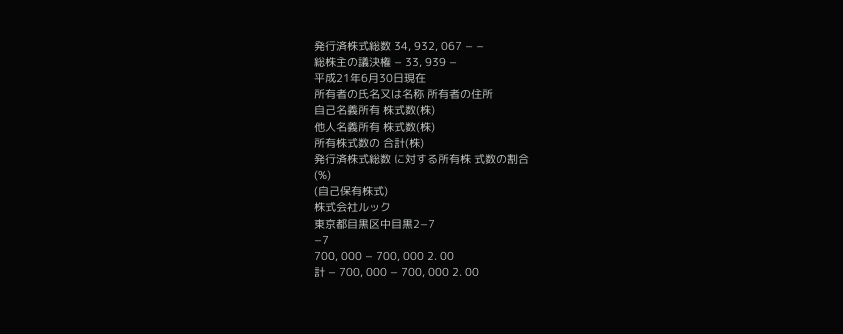発行済株式総数 34, 932, 067 − −
総株主の議決権 − 33, 939 −
平成21年6月30日現在
所有者の氏名又は名称 所有者の住所
自己名義所有 株式数(株)
他人名義所有 株式数(株)
所有株式数の 合計(株)
発行済株式総数 に対する所有株 式数の割合
(%)
(自己保有株式)
株式会社ルック
東京都目黒区中目黒2−7
−7
700, 000 − 700, 000 2. 00
計 − 700, 000 − 700, 000 2. 00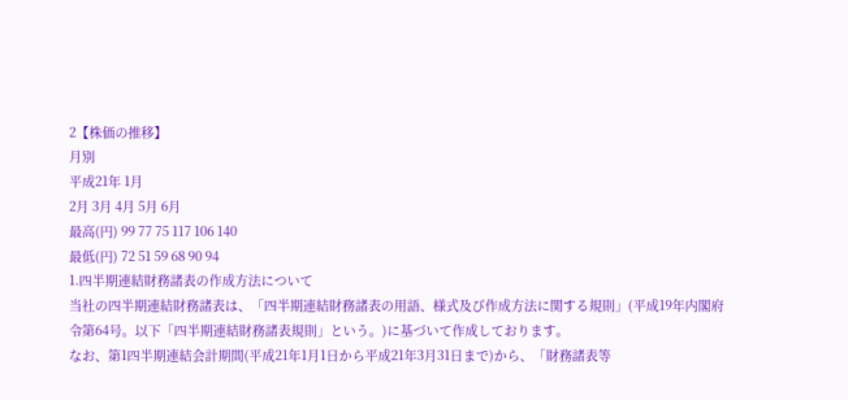2【株価の推移】
月別
平成21年 1月
2月 3月 4月 5月 6月
最高(円) 99 77 75 117 106 140
最低(円) 72 51 59 68 90 94
1.四半期連結財務諸表の作成方法について
当社の四半期連結財務諸表は、「四半期連結財務諸表の用語、様式及び作成方法に関する規則」(平成19年内閣府
令第64号。以下「四半期連結財務諸表規則」という。)に基づいて作成しております。
なお、第1四半期連結会計期間(平成21年1月1日から平成21年3月31日まで)から、「財務諸表等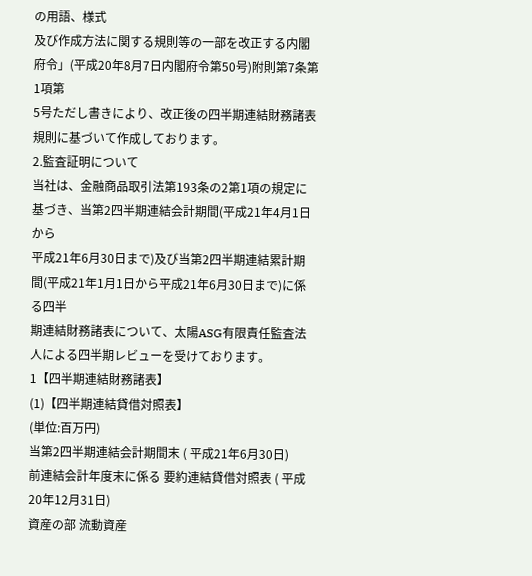の用語、様式
及び作成方法に関する規則等の一部を改正する内閣府令」(平成20年8月7日内閣府令第50号)附則第7条第1項第
5号ただし書きにより、改正後の四半期連結財務諸表規則に基づいて作成しております。
2.監査証明について
当社は、金融商品取引法第193条の2第1項の規定に基づき、当第2四半期連結会計期間(平成21年4月1日から
平成21年6月30日まで)及び当第2四半期連結累計期間(平成21年1月1日から平成21年6月30日まで)に係る四半
期連結財務諸表について、太陽ASG有限責任監査法人による四半期レビューを受けております。
1【四半期連結財務諸表】
(1)【四半期連結貸借対照表】
(単位:百万円)
当第2四半期連結会計期間末 ( 平成21年6月30日)
前連結会計年度末に係る 要約連結貸借対照表 ( 平成20年12月31日)
資産の部 流動資産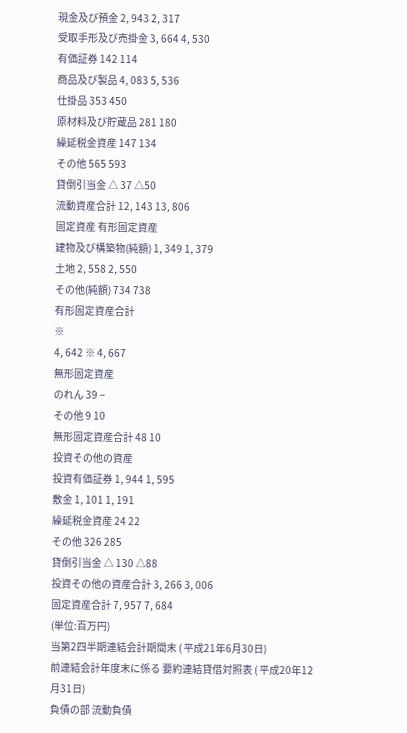現金及び預金 2, 943 2, 317
受取手形及び売掛金 3, 664 4, 530
有価証券 142 114
商品及び製品 4, 083 5, 536
仕掛品 353 450
原材料及び貯蔵品 281 180
繰延税金資産 147 134
その他 565 593
貸倒引当金 △ 37 △50
流動資産合計 12, 143 13, 806
固定資産 有形固定資産
建物及び構築物(純額) 1, 349 1, 379
土地 2, 558 2, 550
その他(純額) 734 738
有形固定資産合計
※
4, 642 ※ 4, 667
無形固定資産
のれん 39 −
その他 9 10
無形固定資産合計 48 10
投資その他の資産
投資有価証券 1, 944 1, 595
敷金 1, 101 1, 191
繰延税金資産 24 22
その他 326 285
貸倒引当金 △ 130 △88
投資その他の資産合計 3, 266 3, 006
固定資産合計 7, 957 7, 684
(単位:百万円)
当第2四半期連結会計期間末 ( 平成21年6月30日)
前連結会計年度末に係る 要約連結貸借対照表 ( 平成20年12月31日)
負債の部 流動負債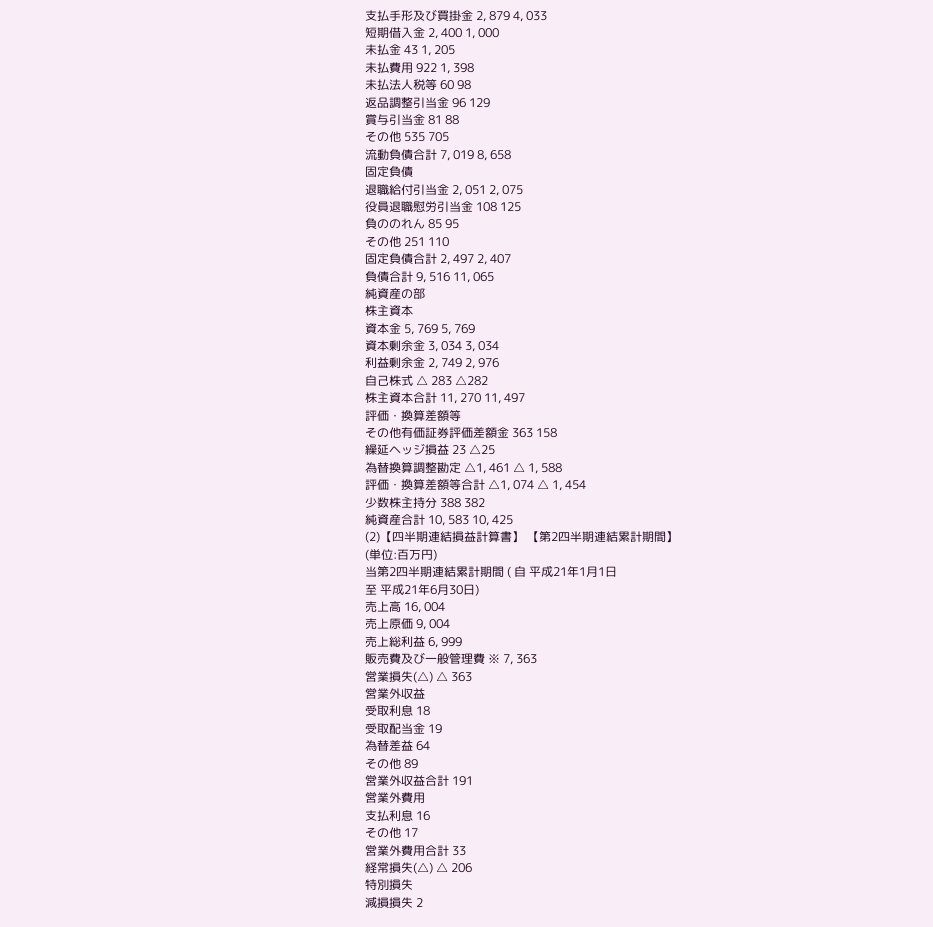支払手形及び買掛金 2, 879 4, 033
短期借入金 2, 400 1, 000
未払金 43 1, 205
未払費用 922 1, 398
未払法人税等 60 98
返品調整引当金 96 129
賞与引当金 81 88
その他 535 705
流動負債合計 7, 019 8, 658
固定負債
退職給付引当金 2, 051 2, 075
役員退職慰労引当金 108 125
負ののれん 85 95
その他 251 110
固定負債合計 2, 497 2, 407
負債合計 9, 516 11, 065
純資産の部
株主資本
資本金 5, 769 5, 769
資本剰余金 3, 034 3, 034
利益剰余金 2, 749 2, 976
自己株式 △ 283 △282
株主資本合計 11, 270 11, 497
評価・換算差額等
その他有価証券評価差額金 363 158
繰延ヘッジ損益 23 △25
為替換算調整勘定 △1, 461 △ 1, 588
評価・換算差額等合計 △1, 074 △ 1, 454
少数株主持分 388 382
純資産合計 10, 583 10, 425
(2)【四半期連結損益計算書】 【第2四半期連結累計期間】
(単位:百万円)
当第2四半期連結累計期間 ( 自 平成21年1月1日
至 平成21年6月30日)
売上高 16, 004
売上原価 9, 004
売上総利益 6, 999
販売費及び一般管理費 ※ 7, 363
営業損失(△) △ 363
営業外収益
受取利息 18
受取配当金 19
為替差益 64
その他 89
営業外収益合計 191
営業外費用
支払利息 16
その他 17
営業外費用合計 33
経常損失(△) △ 206
特別損失
減損損失 2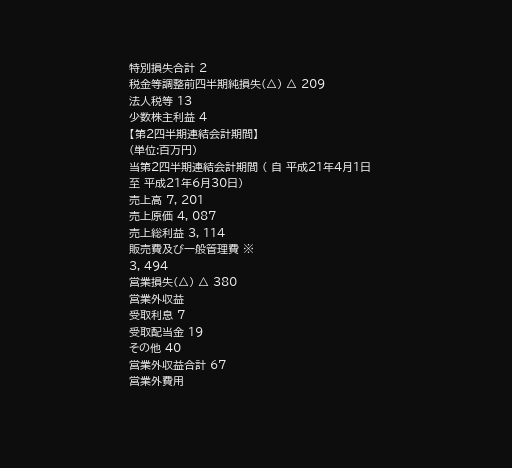特別損失合計 2
税金等調整前四半期純損失(△) △ 209
法人税等 13
少数株主利益 4
【第2四半期連結会計期間】
(単位:百万円)
当第2四半期連結会計期間 ( 自 平成21年4月1日
至 平成21年6月30日)
売上高 7, 201
売上原価 4, 087
売上総利益 3, 114
販売費及び一般管理費 ※
3, 494
営業損失(△) △ 380
営業外収益
受取利息 7
受取配当金 19
その他 40
営業外収益合計 67
営業外費用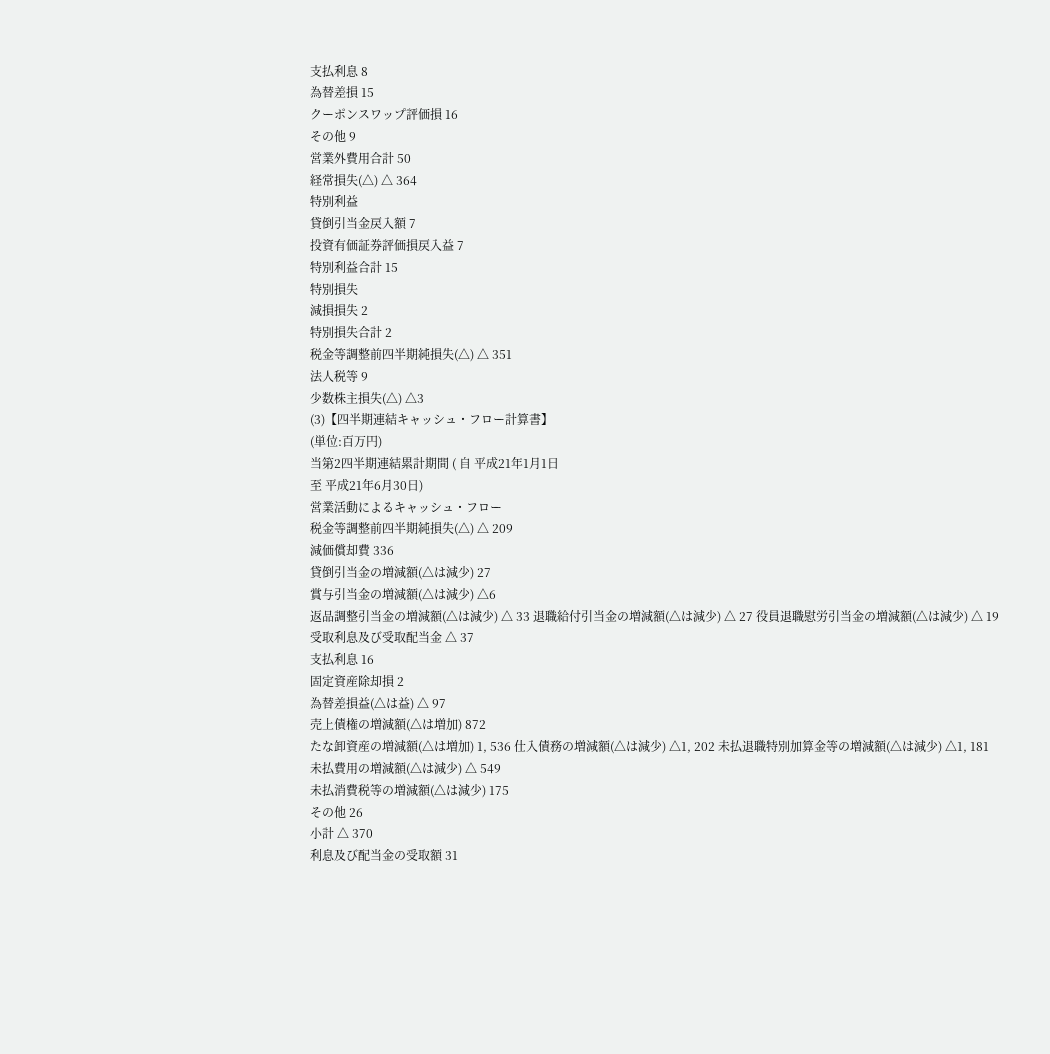支払利息 8
為替差損 15
クーポンスワップ評価損 16
その他 9
営業外費用合計 50
経常損失(△) △ 364
特別利益
貸倒引当金戻入額 7
投資有価証券評価損戻入益 7
特別利益合計 15
特別損失
減損損失 2
特別損失合計 2
税金等調整前四半期純損失(△) △ 351
法人税等 9
少数株主損失(△) △3
(3)【四半期連結キャッシュ・フロー計算書】
(単位:百万円)
当第2四半期連結累計期間 ( 自 平成21年1月1日
至 平成21年6月30日)
営業活動によるキャッシュ・フロー
税金等調整前四半期純損失(△) △ 209
減価償却費 336
貸倒引当金の増減額(△は減少) 27
賞与引当金の増減額(△は減少) △6
返品調整引当金の増減額(△は減少) △ 33 退職給付引当金の増減額(△は減少) △ 27 役員退職慰労引当金の増減額(△は減少) △ 19
受取利息及び受取配当金 △ 37
支払利息 16
固定資産除却損 2
為替差損益(△は益) △ 97
売上債権の増減額(△は増加) 872
たな卸資産の増減額(△は増加) 1, 536 仕入債務の増減額(△は減少) △1, 202 未払退職特別加算金等の増減額(△は減少) △1, 181
未払費用の増減額(△は減少) △ 549
未払消費税等の増減額(△は減少) 175
その他 26
小計 △ 370
利息及び配当金の受取額 31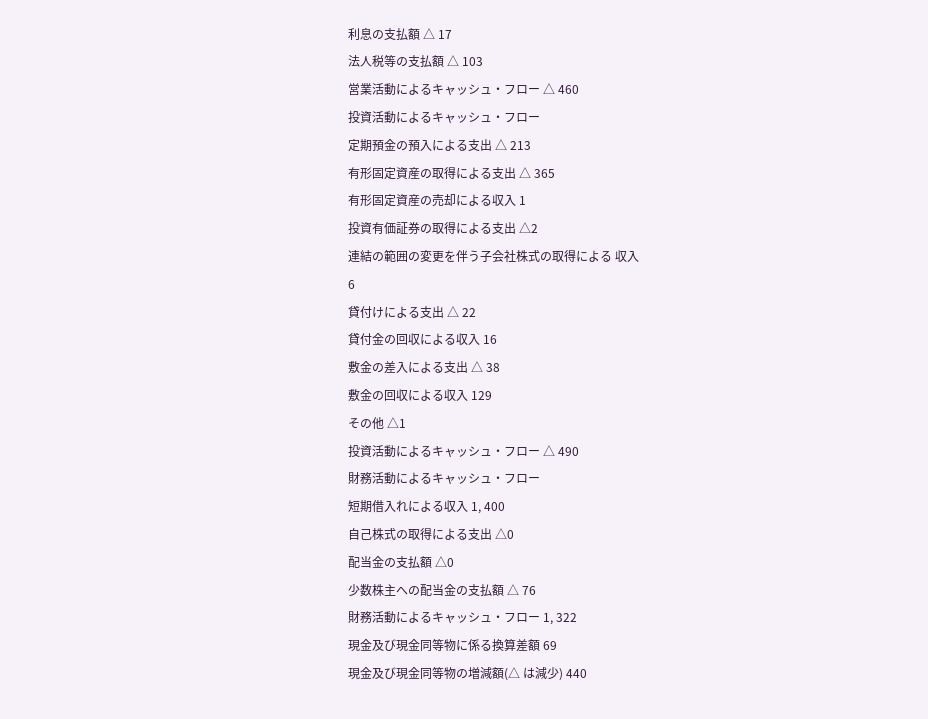利息の支払額 △ 17
法人税等の支払額 △ 103
営業活動によるキャッシュ・フロー △ 460
投資活動によるキャッシュ・フロー
定期預金の預入による支出 △ 213
有形固定資産の取得による支出 △ 365
有形固定資産の売却による収入 1
投資有価証券の取得による支出 △2
連結の範囲の変更を伴う子会社株式の取得による 収入
6
貸付けによる支出 △ 22
貸付金の回収による収入 16
敷金の差入による支出 △ 38
敷金の回収による収入 129
その他 △1
投資活動によるキャッシュ・フロー △ 490
財務活動によるキャッシュ・フロー
短期借入れによる収入 1, 400
自己株式の取得による支出 △0
配当金の支払額 △0
少数株主への配当金の支払額 △ 76
財務活動によるキャッシュ・フロー 1, 322
現金及び現金同等物に係る換算差額 69
現金及び現金同等物の増減額(△ は減少) 440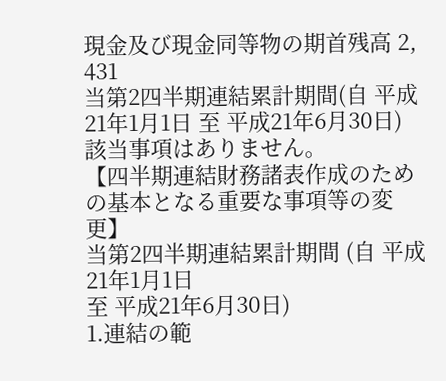現金及び現金同等物の期首残高 2, 431
当第2四半期連結累計期間(自 平成21年1月1日 至 平成21年6月30日)
該当事項はありません。
【四半期連結財務諸表作成のための基本となる重要な事項等の変更】
当第2四半期連結累計期間 (自 平成21年1月1日
至 平成21年6月30日)
1.連結の範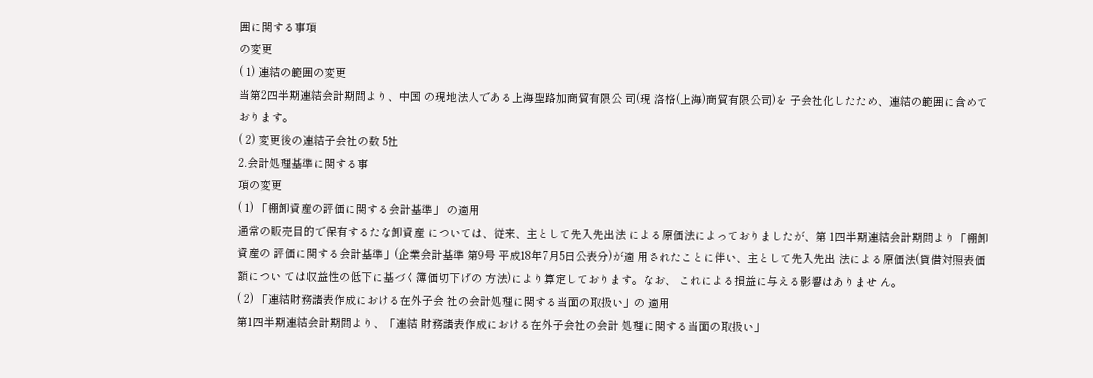囲に関する事項
の変更
( 1) 連結の範囲の変更
当第2四半期連結会計期間より、中国 の現地法人である上海聖路加商貿有限公 司(現 洛格(上海)商貿有限公司)を 子会社化したため、連結の範囲に含めて おります。
( 2) 変更後の連結子会社の数 5社
2.会計処理基準に関する事
項の変更
( 1) 「棚卸資産の評価に関する会計基準」 の適用
通常の販売目的で保有するたな卸資産 については、従来、主として先入先出法 による原価法によっておりましたが、第 1四半期連結会計期間より「棚卸資産の 評価に関する会計基準」(企業会計基準 第9号 平成18年7月5日公表分)が適 用されたことに伴い、主として先入先出 法による原価法(貸借対照表価額につい ては収益性の低下に基づく簿価切下げの 方法)により算定しております。なお、 これによる損益に与える影響はありませ ん。
( 2) 「連結財務諸表作成における在外子会 社の会計処理に関する当面の取扱い」の 適用
第1四半期連結会計期間より、「連結 財務諸表作成における在外子会社の会計 処理に関する当面の取扱い」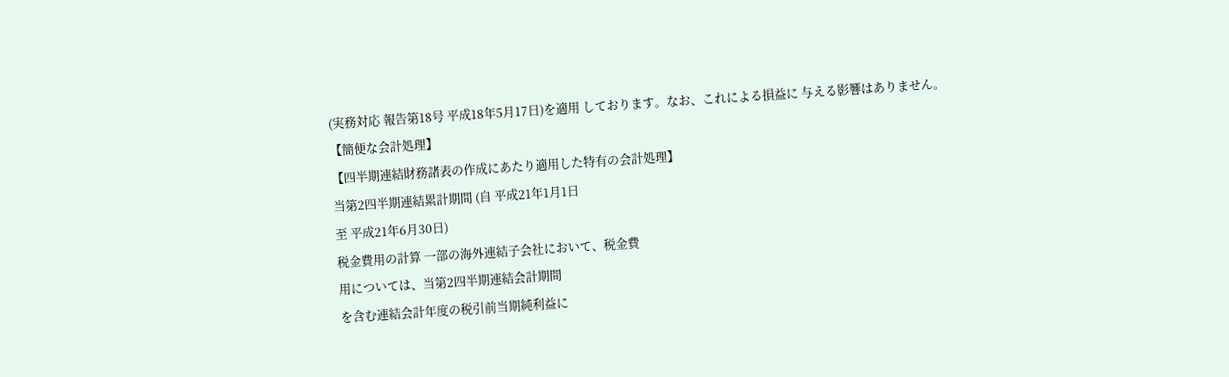(実務対応 報告第18号 平成18年5月17日)を適用 しております。なお、これによる損益に 与える影響はありません。
【簡便な会計処理】
【四半期連結財務諸表の作成にあたり適用した特有の会計処理】
当第2四半期連結累計期間 (自 平成21年1月1日
至 平成21年6月30日)
税金費用の計算 一部の海外連結子会社において、税金費
用については、当第2四半期連結会計期間
を含む連結会計年度の税引前当期純利益に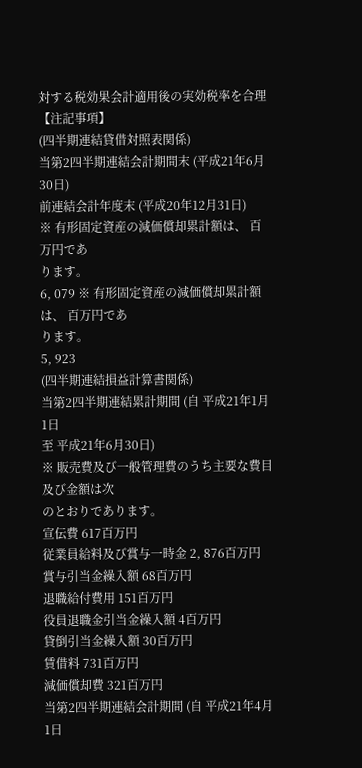対する税効果会計適用後の実効税率を合理
【注記事項】
(四半期連結貸借対照表関係)
当第2四半期連結会計期間末 (平成21年6月30日)
前連結会計年度末 (平成20年12月31日)
※ 有形固定資産の減価償却累計額は、 百万円であ
ります。
6, 079 ※ 有形固定資産の減価償却累計額は、 百万円であ
ります。
5, 923
(四半期連結損益計算書関係)
当第2四半期連結累計期間 (自 平成21年1月1日
至 平成21年6月30日)
※ 販売費及び一般管理費のうち主要な費目及び金額は次
のとおりであります。
宣伝費 617百万円
従業員給料及び賞与一時金 2, 876百万円
賞与引当金繰入額 68百万円
退職給付費用 151百万円
役員退職金引当金繰入額 4百万円
貸倒引当金繰入額 30百万円
賃借料 731百万円
減価償却費 321百万円
当第2四半期連結会計期間 (自 平成21年4月1日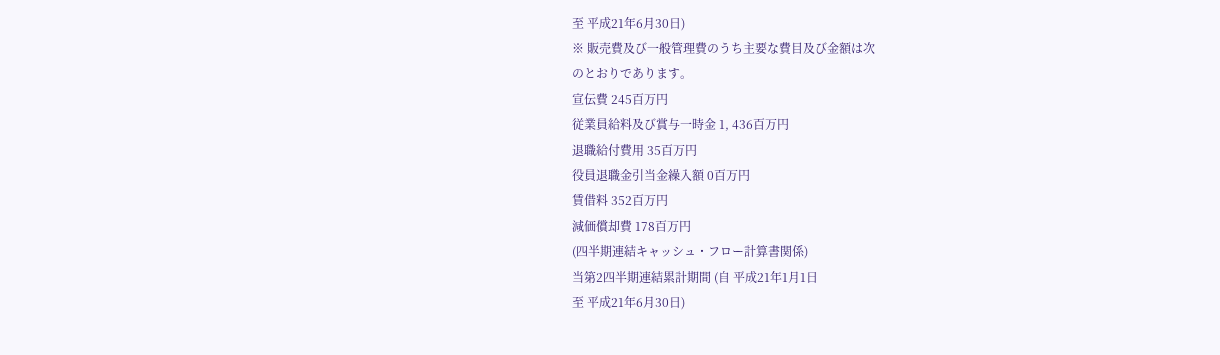至 平成21年6月30日)
※ 販売費及び一般管理費のうち主要な費目及び金額は次
のとおりであります。
宣伝費 245百万円
従業員給料及び賞与一時金 1, 436百万円
退職給付費用 35百万円
役員退職金引当金繰入額 0百万円
賃借料 352百万円
減価償却費 178百万円
(四半期連結キャッシュ・フロー計算書関係)
当第2四半期連結累計期間 (自 平成21年1月1日
至 平成21年6月30日)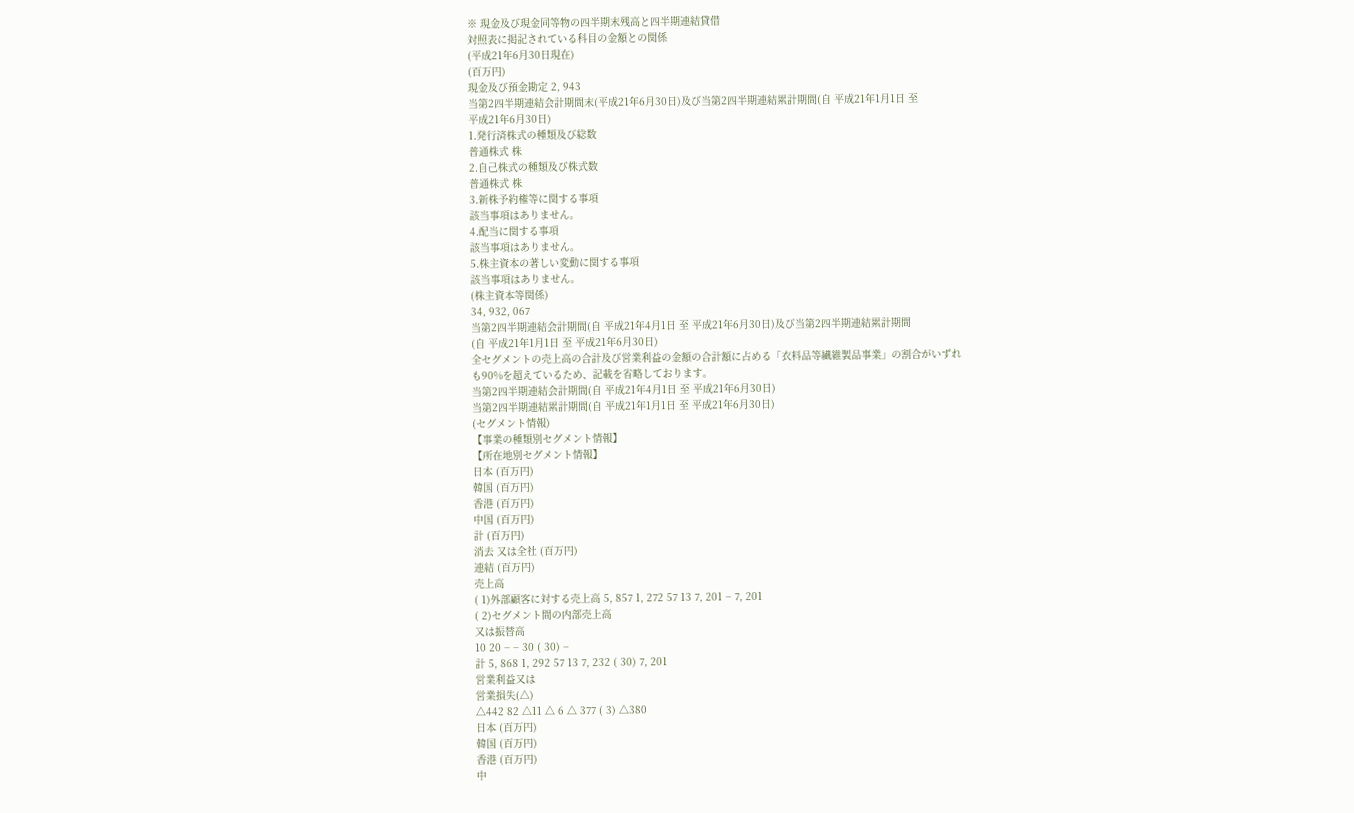※ 現金及び現金同等物の四半期末残高と四半期連結貸借
対照表に掲記されている科目の金額との関係
(平成21年6月30日現在)
(百万円)
現金及び預金勘定 2, 943
当第2四半期連結会計期間末(平成21年6月30日)及び当第2四半期連結累計期間(自 平成21年1月1日 至
平成21年6月30日)
1.発行済株式の種類及び総数
普通株式 株
2.自己株式の種類及び株式数
普通株式 株
3.新株予約権等に関する事項
該当事項はありません。
4.配当に関する事項
該当事項はありません。
5.株主資本の著しい変動に関する事項
該当事項はありません。
(株主資本等関係)
34, 932, 067
当第2四半期連結会計期間(自 平成21年4月1日 至 平成21年6月30日)及び当第2四半期連結累計期間
(自 平成21年1月1日 至 平成21年6月30日)
全セグメントの売上高の合計及び営業利益の金額の合計額に占める「衣料品等繊維製品事業」の割合がいずれ
も90%を超えているため、記載を省略しております。
当第2四半期連結会計期間(自 平成21年4月1日 至 平成21年6月30日)
当第2四半期連結累計期間(自 平成21年1月1日 至 平成21年6月30日)
(セグメント情報)
【事業の種類別セグメント情報】
【所在地別セグメント情報】
日本 (百万円)
韓国 (百万円)
香港 (百万円)
中国 (百万円)
計 (百万円)
消去 又は全社 (百万円)
連結 (百万円)
売上高
( 1)外部顧客に対する売上高 5, 857 1, 272 57 13 7, 201 − 7, 201
( 2)セグメント間の内部売上高
又は振替高
10 20 − − 30 ( 30) −
計 5, 868 1, 292 57 13 7, 232 ( 30) 7, 201
営業利益又は
営業損失(△)
△442 82 △11 △ 6 △ 377 ( 3) △380
日本 (百万円)
韓国 (百万円)
香港 (百万円)
中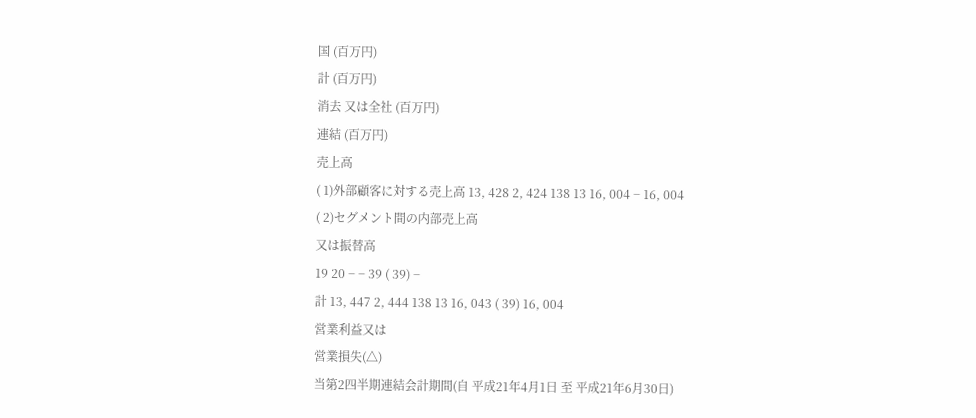国 (百万円)
計 (百万円)
消去 又は全社 (百万円)
連結 (百万円)
売上高
( 1)外部顧客に対する売上高 13, 428 2, 424 138 13 16, 004 − 16, 004
( 2)セグメント間の内部売上高
又は振替高
19 20 − − 39 ( 39) −
計 13, 447 2, 444 138 13 16, 043 ( 39) 16, 004
営業利益又は
営業損失(△)
当第2四半期連結会計期間(自 平成21年4月1日 至 平成21年6月30日)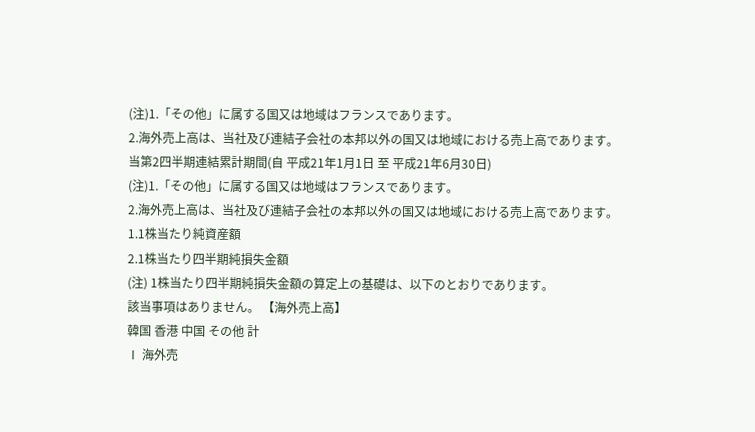(注)1.「その他」に属する国又は地域はフランスであります。
2.海外売上高は、当社及び連結子会社の本邦以外の国又は地域における売上高であります。
当第2四半期連結累計期間(自 平成21年1月1日 至 平成21年6月30日)
(注)1.「その他」に属する国又は地域はフランスであります。
2.海外売上高は、当社及び連結子会社の本邦以外の国又は地域における売上高であります。
1.1株当たり純資産額
2.1株当たり四半期純損失金額
(注) 1株当たり四半期純損失金額の算定上の基礎は、以下のとおりであります。
該当事項はありません。 【海外売上高】
韓国 香港 中国 その他 計
Ⅰ 海外売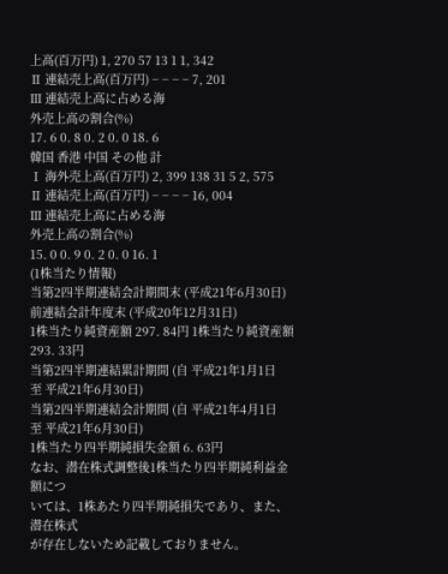上高(百万円) 1, 270 57 13 1 1, 342
Ⅱ 連結売上高(百万円) − − − − 7, 201
Ⅲ 連結売上高に占める海
外売上高の割合(%)
17. 6 0. 8 0. 2 0. 0 18. 6
韓国 香港 中国 その他 計
Ⅰ 海外売上高(百万円) 2, 399 138 31 5 2, 575
Ⅱ 連結売上高(百万円) − − − − 16, 004
Ⅲ 連結売上高に占める海
外売上高の割合(%)
15. 0 0. 9 0. 2 0. 0 16. 1
(1株当たり情報)
当第2四半期連結会計期間末 (平成21年6月30日)
前連結会計年度末 (平成20年12月31日)
1株当たり純資産額 297. 84円 1株当たり純資産額 293. 33円
当第2四半期連結累計期間 (自 平成21年1月1日
至 平成21年6月30日)
当第2四半期連結会計期間 (自 平成21年4月1日
至 平成21年6月30日)
1株当たり四半期純損失金額 6. 63円
なお、潜在株式調整後1株当たり四半期純利益金額につ
いては、1株あたり四半期純損失であり、また、潜在株式
が存在しないため記載しておりません。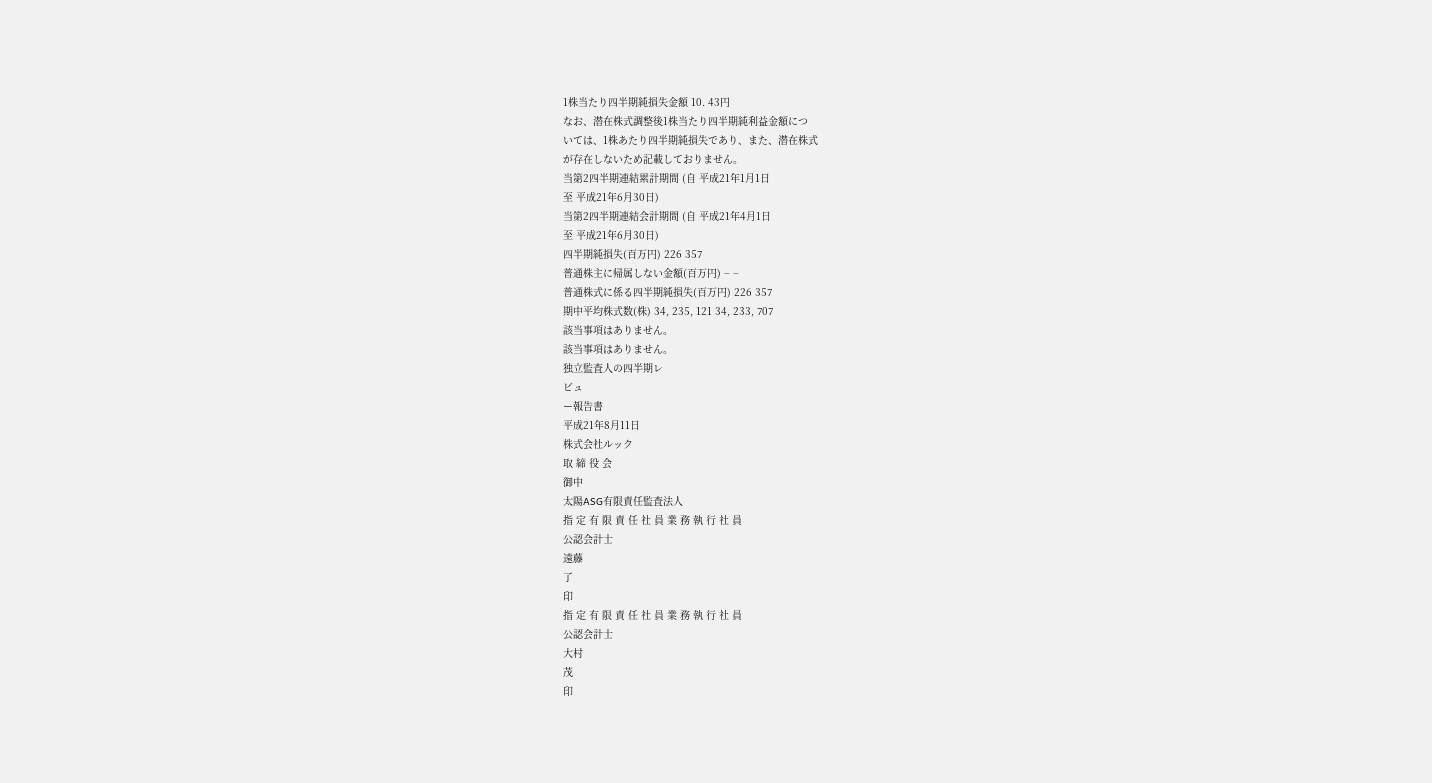1株当たり四半期純損失金額 10. 43円
なお、潜在株式調整後1株当たり四半期純利益金額につ
いては、1株あたり四半期純損失であり、また、潜在株式
が存在しないため記載しておりません。
当第2四半期連結累計期間 (自 平成21年1月1日
至 平成21年6月30日)
当第2四半期連結会計期間 (自 平成21年4月1日
至 平成21年6月30日)
四半期純損失(百万円) 226 357
普通株主に帰属しない金額(百万円) − −
普通株式に係る四半期純損失(百万円) 226 357
期中平均株式数(株) 34, 235, 121 34, 233, 707
該当事項はありません。
該当事項はありません。
独立監査人の四半期レ
ビュ
ー報告書
平成21年8月11日
株式会社ルック
取 締 役 会
御中
太陽ASG有限責任監査法人
指 定 有 限 責 任 社 員 業 務 執 行 社 員
公認会計士
遠藤
了
印
指 定 有 限 責 任 社 員 業 務 執 行 社 員
公認会計士
大村
茂
印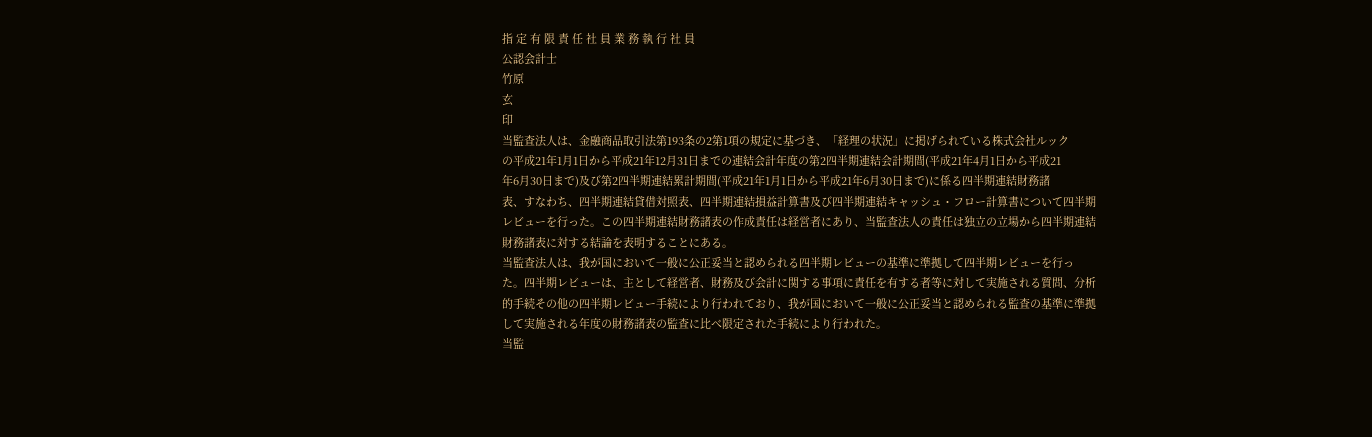指 定 有 限 責 任 社 員 業 務 執 行 社 員
公認会計士
竹原
玄
印
当監査法人は、金融商品取引法第193条の2第1項の規定に基づき、「経理の状況」に掲げられている株式会社ルック
の平成21年1月1日から平成21年12月31日までの連結会計年度の第2四半期連結会計期間(平成21年4月1日から平成21
年6月30日まで)及び第2四半期連結累計期間(平成21年1月1日から平成21年6月30日まで)に係る四半期連結財務諸
表、すなわち、四半期連結貸借対照表、四半期連結損益計算書及び四半期連結キャッシュ・フロー計算書について四半期
レビューを行った。この四半期連結財務諸表の作成責任は経営者にあり、当監査法人の責任は独立の立場から四半期連結
財務諸表に対する結論を表明することにある。
当監査法人は、我が国において一般に公正妥当と認められる四半期レビューの基準に準拠して四半期レビューを行っ
た。四半期レビューは、主として経営者、財務及び会計に関する事項に責任を有する者等に対して実施される質問、分析
的手続その他の四半期レビュー手続により行われており、我が国において一般に公正妥当と認められる監査の基準に準拠
して実施される年度の財務諸表の監査に比べ限定された手続により行われた。
当監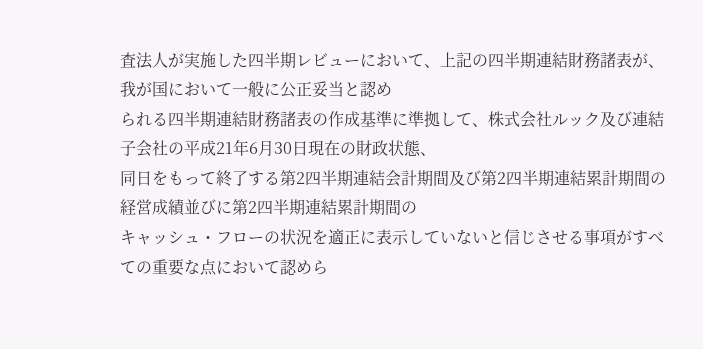査法人が実施した四半期レビューにおいて、上記の四半期連結財務諸表が、我が国において一般に公正妥当と認め
られる四半期連結財務諸表の作成基準に準拠して、株式会社ルック及び連結子会社の平成21年6月30日現在の財政状態、
同日をもって終了する第2四半期連結会計期間及び第2四半期連結累計期間の経営成績並びに第2四半期連結累計期間の
キャッシュ・フローの状況を適正に表示していないと信じさせる事項がすべての重要な点において認めら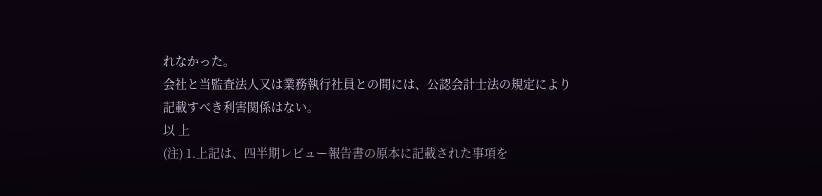れなかった。
会社と当監査法人又は業務執行社員との間には、公認会計士法の規定により記載すべき利害関係はない。
以 上
(注) 1.上記は、四半期レビュー報告書の原本に記載された事項を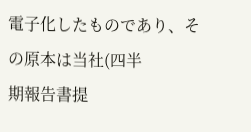電子化したものであり、その原本は当社(四半
期報告書提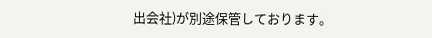出会社)が別途保管しております。